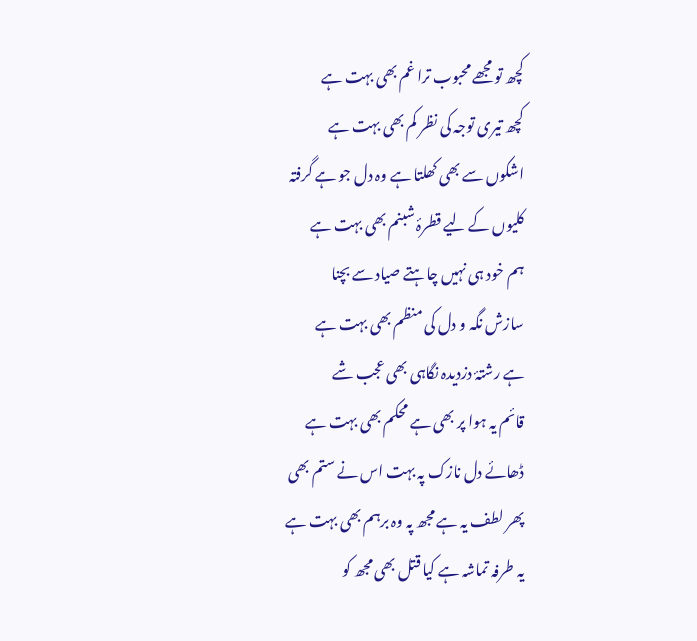کچھ تو مجھے محبوب ترا غم بھی بہت ہے
کچھ تیری توجہ کی نظر کم بھی بہت ہے
اشکوں سے بھی کھلتا ہے وہ دل جو ہے گرفتہ
کلیوں کے لیے قطرۂ شبنم بھی بہت ہے
ہم خود ہی نہیں چاہتے صیاد سے بچنا
سازش نگہ و دل کی منظم بھی بہت ہے
ہے رشتۂ دزدیدہ نگاہی بھی عجب شے
قائم یہ ہوا پر بھی ہے محکم بھی بہت ہے
ڈھائے دل نازک پہ بہت اس نے ستم بھی
پھر لطف یہ ہے مجھ پہ وہ برہم بھی بہت ہے
یہ طرفہ تماشہ ہے کیا قتل بھی مجھ کو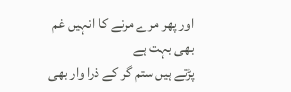اور پھر مرے مرنے کا انہیں غم بھی بہت ہے
پڑتے ہیں ستم گر کے ذرا وار بھی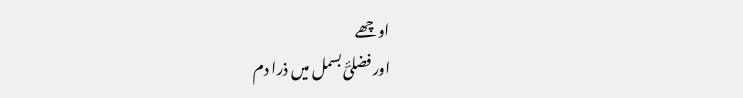اوچھے
اور فضلیؔٔ بسمل میں ذرا دم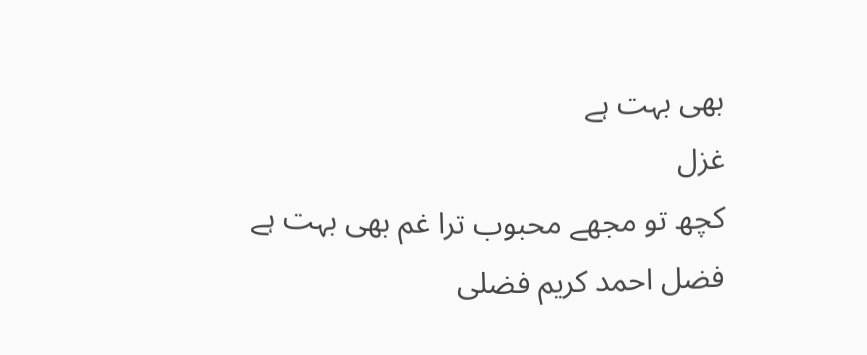بھی بہت ہے
غزل
کچھ تو مجھے محبوب ترا غم بھی بہت ہے
فضل احمد کریم فضلی